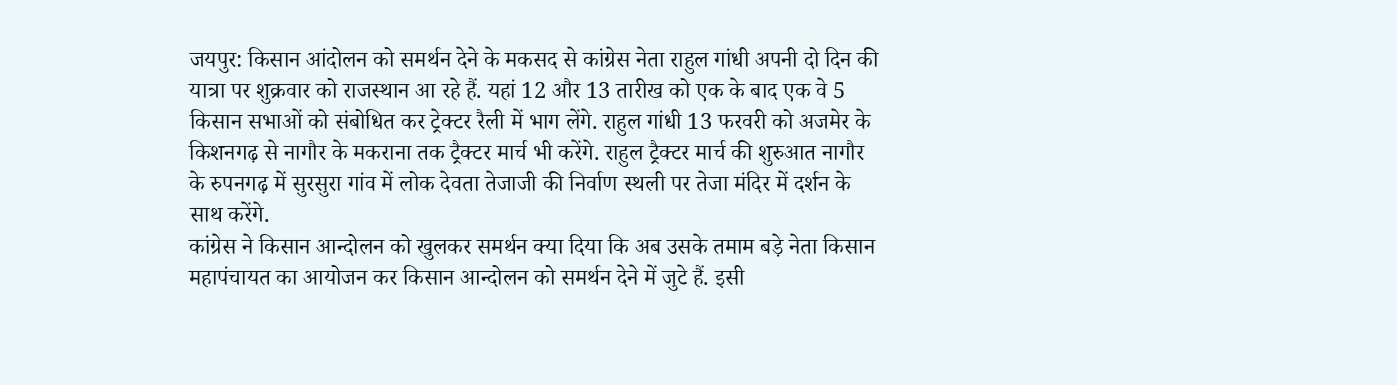जयपुर: किसान आंदोलन को समर्थन देने के मकसद से कांग्रेस नेता राहुल गांधी अपनी दो दिन की यात्रा पर शुक्रवार को राजस्थान आ रहे हैं. यहां 12 और 13 तारीख को एक के बाद एक वे 5 किसान सभाओं को संबोधित कर ट्रेक्टर रैली में भाग लेंगे. राहुल गांधी 13 फरवरी को अजमेर के किशनगढ़ से नागौर के मकराना तक ट्रैक्टर मार्च भी करेंगे. राहुल ट्रैक्टर मार्च की शुरुआत नागौर के रुपनगढ़ में सुरसुरा गांव में लोक देवता तेजाजी की निर्वाण स्थली पर तेजा मंदिर में दर्शन के साथ करेंगे.
कांग्रेस ने किसान आन्दोलन को खुलकर समर्थन क्या दिया कि अब उसके तमाम बड़े नेता किसान महापंचायत का आयोजन कर किसान आन्दोलन को समर्थन देने में जुटे हैं. इसी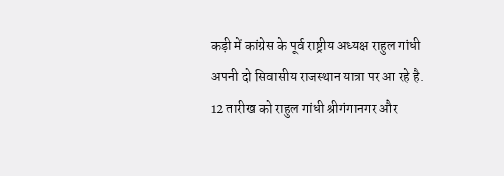कड़ी में कांग्रेस के पूर्व राष्ट्रीय अध्यक्ष राहुल गांधी अपनी दो सिवासीय राजस्थान यात्रा पर आ रहे है. 12 तारीख को राहुल गांधी श्रीगंगानगर और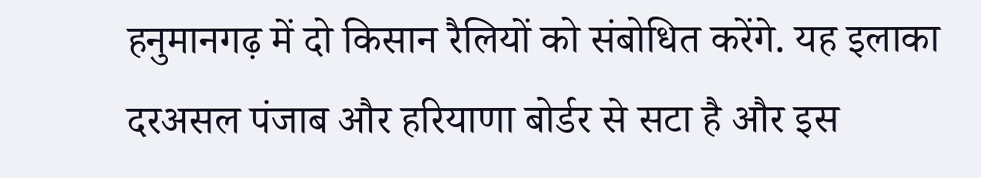हनुमानगढ़ में दो किसान रैलियों को संबोधित करेंगे. यह इलाका दरअसल पंजाब और हरियाणा बोर्डर से सटा है और इस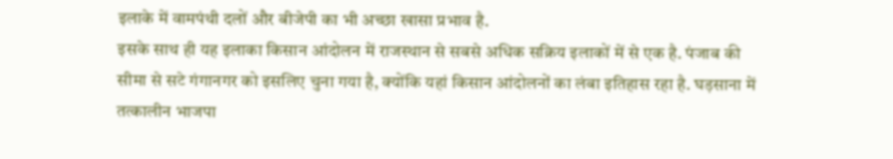इलाके में वामपंथी दलों और बीजेपी का भी अच्छा खासा प्रभाव है.
इसके साथ ही यह इलाका किसान आंदोलन में राजस्थान से सबसे अधिक सक्रिय इलाकों में से एक है. पंजाब की सीमा से सटे गंगानगर को इसलिए चुना गया है, क्योंकि यहां किसान आंदोलनों का लंबा इतिहास रहा है. घड़साना में तत्कालीन भाजपा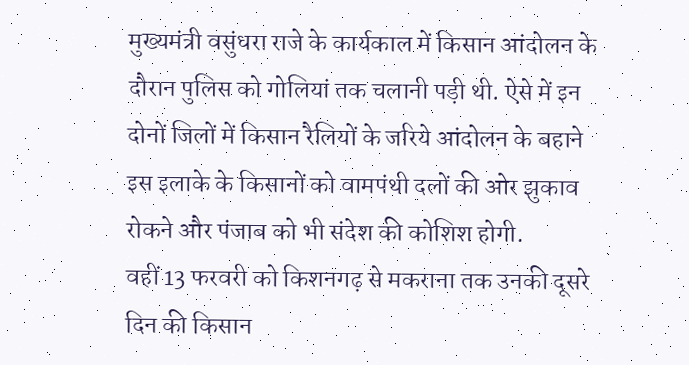मुख्यमंत्री वसुंधरा राजे के कार्यकाल में किसान आंदोलन के दौरान पुलिस को गोलियां तक चलानी पड़ी थी. ऐसे में इन दोनों जिलों में किसान रैलियों के जरिये आंदोलन के बहाने इस इलाके के किसानों को वामपंथी दलों की ओर झुकाव रोकने और पंजाब को भी संदेश की कोशिश होगी.
वहीं 13 फरवरी को किशनगढ़ से मकराना तक उनकी दूसरे दिन की किसान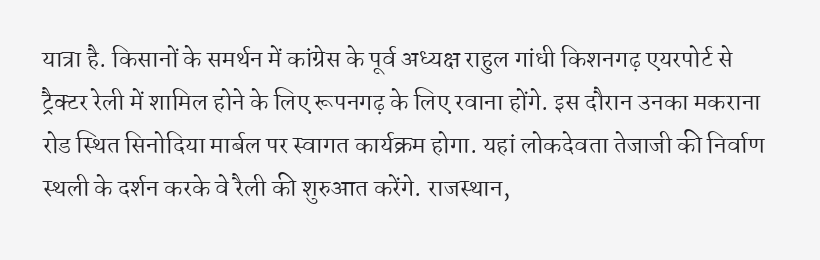यात्रा है. किसानों के समर्थन में कांग्रेस के पूर्व अध्यक्ष राहुल गांधी किशनगढ़ एयरपोर्ट से ट्रैक्टर रेली में शामिल होने के लिए रूपनगढ़ के लिए रवाना होंगे. इस दौरान उनका मकराना रोड स्थित सिनोदिया मार्बल पर स्वागत कार्यक्रम होगा. यहां लोकदेवता तेजाजी की निर्वाण स्थली के दर्शन करके वे रैली की शुरुआत करेंगे. राजस्थान,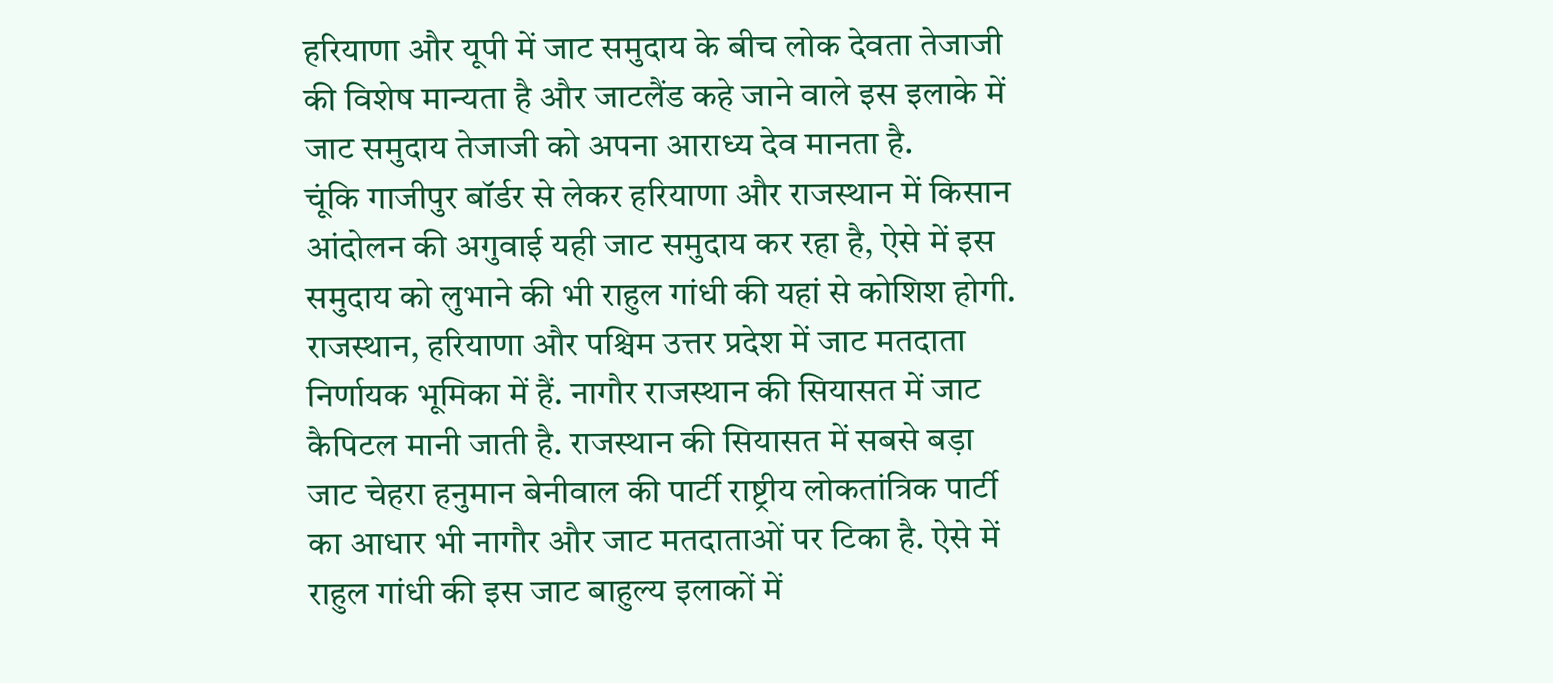हरियाणा और यूपी में जाट समुदाय के बीच लोक देवता तेजाजी की विशेष मान्यता है और जाटलैंड कहे जाने वाले इस इलाके में जाट समुदाय तेजाजी को अपना आराध्य देव मानता है.
चूंकि गाजीपुर बॉर्डर से लेकर हरियाणा और राजस्थान में किसान आंदोलन की अगुवाई यही जाट समुदाय कर रहा है, ऐसे में इस समुदाय को लुभाने की भी राहुल गांधी की यहां से कोशिश होगी.
राजस्थान, हरियाणा और पश्चिम उत्तर प्रदेश में जाट मतदाता निर्णायक भूमिका में हैं. नागौर राजस्थान की सियासत में जाट कैपिटल मानी जाती है. राजस्थान की सियासत में सबसे बड़ा जाट चेहरा हनुमान बेनीवाल की पार्टी राष्ट्रीय लोकतांत्रिक पार्टी का आधार भी नागौर और जाट मतदाताओं पर टिका है. ऐसे में राहुल गांधी की इस जाट बाहुल्य इलाकों में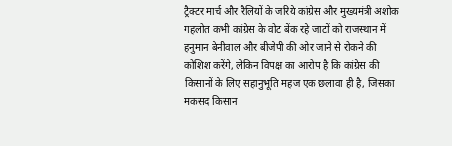ट्रैक्टर मार्च और रैलियों के जरिये कांग्रेस और मुख्यमंत्री अशोक गहलोत कभी कांग्रेस के वोट बेंक रहे जाटों को राजस्थान में हनुमान बेनीवाल और बीजेपी की ओर जाने से रोकने की कोशिश करेंगे, लेकिन विपक्ष का आरोप है कि कांग्रेस की किसानों के लिए सहानुभूति महज एक छलावा ही है, जिसका मकसद किसान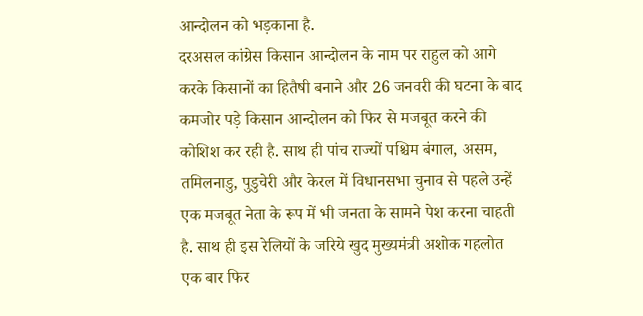आन्दोलन को भड़काना है.
दरअसल कांग्रेस किसान आन्दोलन के नाम पर राहुल को आगे करके किसानों का हितैषी बनाने और 26 जनवरी की घटना के बाद कमजोर पड़े किसान आन्दोलन को फिर से मजबूत करने की कोशिश कर रही है. साथ ही पांच राज्यों पश्चिम बंगाल, असम, तमिलनाडु, पुडुचेरी और केरल में विधानसभा चुनाव से पहले उन्हें एक मजबूत नेता के रूप में भी जनता के सामने पेश करना चाहती है. साथ ही इस रेलियों के जरिये खुद मुख्यमंत्री अशोक गहलोत एक बार फिर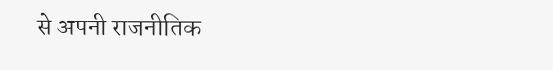से अपनी राजनीतिक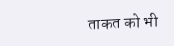ताकत को भी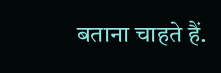बताना चाहते हैं.